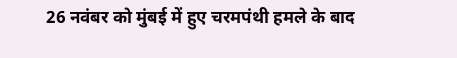26 नवंबर को मुंबई में हुए चरमपंथी हमले के बाद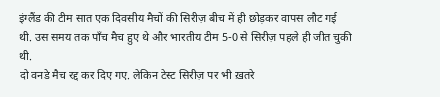इंग्लैंड की टीम सात एक दिवसीय मैचों की सिरीज़ बीच में ही छोड़कर वापस लौट गई थी. उस समय तक पाँच मैच हुए थे और भारतीय टीम 5-0 से सिरीज़ पहले ही जीत चुकी थी.
दो वनडे मैच रद्द कर दिए गए. लेकिन टेस्ट सिरीज़ पर भी ख़तरे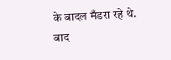के बादल मँडरा रहे थे. बाद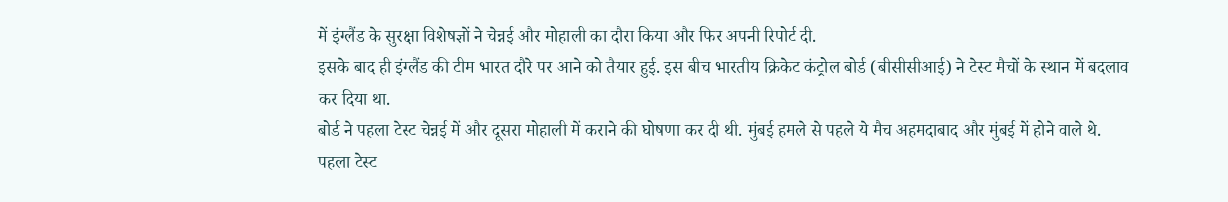में इंग्लैंड के सुरक्षा विशेषज्ञों ने चेन्नई और मोहाली का दौरा किया और फिर अपनी रिपोर्ट दी.
इसके बाद ही इंग्लैंड की टीम भारत दौरे पर आने को तैयार हुई. इस बीच भारतीय क्रिकेट कंट्रोल बोर्ड (बीसीसीआई) ने टेस्ट मैचों के स्थान में बदलाव कर दिया था.
बोर्ड ने पहला टेस्ट चेन्नई में और दूसरा मोहाली में कराने की घोषणा कर दी थी. मुंबई हमले से पहले ये मैच अहमदाबाद और मुंबई में होने वाले थे.
पहला टेस्ट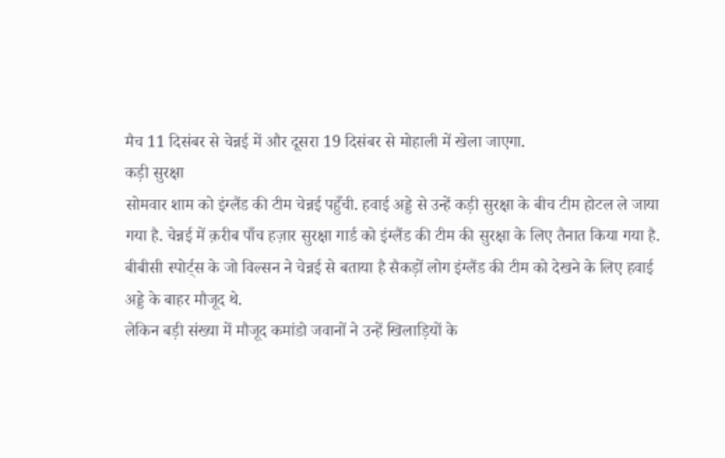मैच 11 दिसंबर से चेन्नई में और दूसरा 19 दिसंबर से मोहाली में खेला जाएगा.
कड़ी सुरक्षा
सोमवार शाम को इंग्लैंड की टीम चेन्नई पहुँची. हवाई अड्डे से उन्हें कड़ी सुरक्षा के बीच टीम होटल ले जाया गया है. चेन्नई में क़रीब पाँच हज़ार सुरक्षा गार्ड को इंग्लैंड की टीम की सुरक्षा के लिए तैनात किया गया है.
बीबीसी स्पोर्ट्स के जो विल्सन ने चेन्नई से बताया है सैकड़ों लोग इंग्लैंड की टीम को देखने के लिए हवाई अड्डे के बाहर मौजूद थे.
लेकिन बड़ी संख्या में मौजूद कमांडो जवानों ने उन्हें खिलाड़ियों के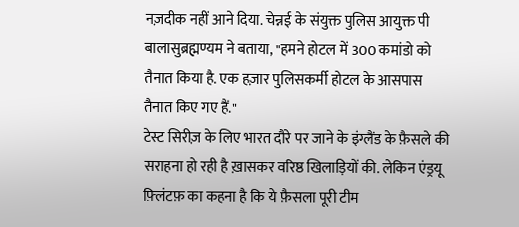नज़दीक नहीं आने दिया. चेन्नई के संयुक्त पुलिस आयुक्त पी बालासुब्रह्मण्यम ने बताया, "हमने होटल में 300 कमांडो को तैनात किया है. एक हज़ार पुलिसकर्मी होटल के आसपास तैनात किए गए हैं."
टेस्ट सिरीज़ के लिए भारत दौरे पर जाने के इंग्लैंड के फ़ैसले की सराहना हो रही है ख़ासकर वरिष्ठ खिलाड़ियों की. लेकिन एंड्रयू फ़्लिंटफ़ का कहना है कि ये फ़ैसला पूरी टीम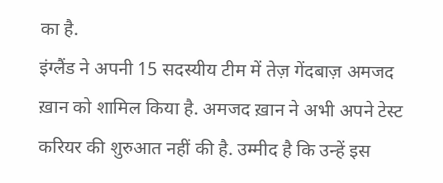का है.
इंग्लैंड ने अपनी 15 सदस्यीय टीम में तेज़ गेंदबाज़ अमजद ख़ान को शामिल किया है. अमजद ख़ान ने अभी अपने टेस्ट करियर की शुरुआत नहीं की है. उम्मीद है कि उन्हें इस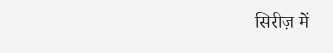सिरीज़ में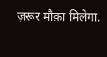ज़रूर मौक़ा मिलेगा.